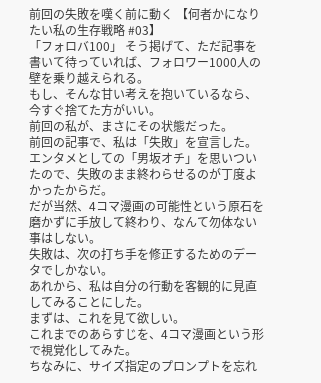前回の失敗を嘆く前に動く 【何者かになりたい私の生存戦略 #03】
「フォロバ100」 そう掲げて、ただ記事を書いて待っていれば、フォロワー1000人の壁を乗り越えられる。
もし、そんな甘い考えを抱いているなら、今すぐ捨てた方がいい。
前回の私が、まさにその状態だった。
前回の記事で、私は「失敗」を宣言した。
エンタメとしての「男坂オチ」を思いついたので、失敗のまま終わらせるのが丁度よかったからだ。
だが当然、4コマ漫画の可能性という原石を磨かずに手放して終わり、なんて勿体ない事はしない。
失敗は、次の打ち手を修正するためのデータでしかない。
あれから、私は自分の行動を客観的に見直してみることにした。
まずは、これを見て欲しい。
これまでのあらすじを、4コマ漫画という形で視覚化してみた。
ちなみに、サイズ指定のプロンプトを忘れ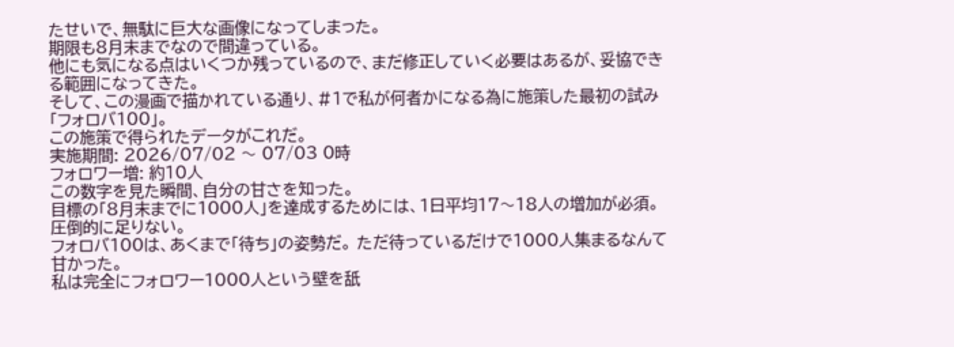たせいで、無駄に巨大な画像になってしまった。
期限も8月末までなので間違っている。
他にも気になる点はいくつか残っているので、まだ修正していく必要はあるが、妥協できる範囲になってきた。
そして、この漫画で描かれている通り、#1で私が何者かになる為に施策した最初の試み「フォロバ100」。
この施策で得られたデータがこれだ。
実施期間: 2026/07/02 〜 07/03 0時
フォロワー増: 約10人
この数字を見た瞬間、自分の甘さを知った。
目標の「8月末までに1000人」を達成するためには、1日平均17〜18人の増加が必須。 圧倒的に足りない。
フォロバ100は、あくまで「待ち」の姿勢だ。 ただ待っているだけで1000人集まるなんて甘かった。
私は完全にフォロワー1000人という壁を舐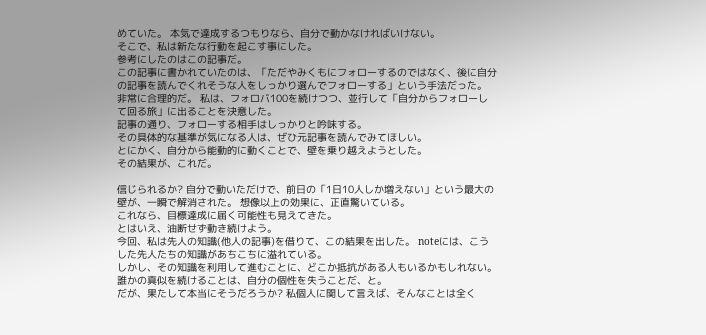めていた。 本気で達成するつもりなら、自分で動かなければいけない。
そこで、私は新たな行動を起こす事にした。
参考にしたのはこの記事だ。
この記事に書かれていたのは、「ただやみくもにフォローするのではなく、後に自分の記事を読んでくれそうな人をしっかり選んでフォローする」という手法だった。
非常に合理的だ。 私は、フォロバ100を続けつつ、並行して「自分からフォローして回る旅」に出ることを決意した。
記事の通り、フォローする相手はしっかりと吟味する。
その具体的な基準が気になる人は、ぜひ元記事を読んでみてほしい。
とにかく、自分から能動的に動くことで、壁を乗り越えようとした。
その結果が、これだ。

信じられるか? 自分で動いただけで、前日の「1日10人しか増えない」という最大の壁が、一瞬で解消された。 想像以上の効果に、正直驚いている。
これなら、目標達成に届く可能性も見えてきた。
とはいえ、油断せず動き続けよう。
今回、私は先人の知識(他人の記事)を借りて、この結果を出した。 noteには、こうした先人たちの知識があちこちに溢れている。
しかし、その知識を利用して進むことに、どこか抵抗がある人もいるかもしれない。 誰かの真似を続けることは、自分の個性を失うことだ、と。
だが、果たして本当にそうだろうか? 私個人に関して言えば、そんなことは全く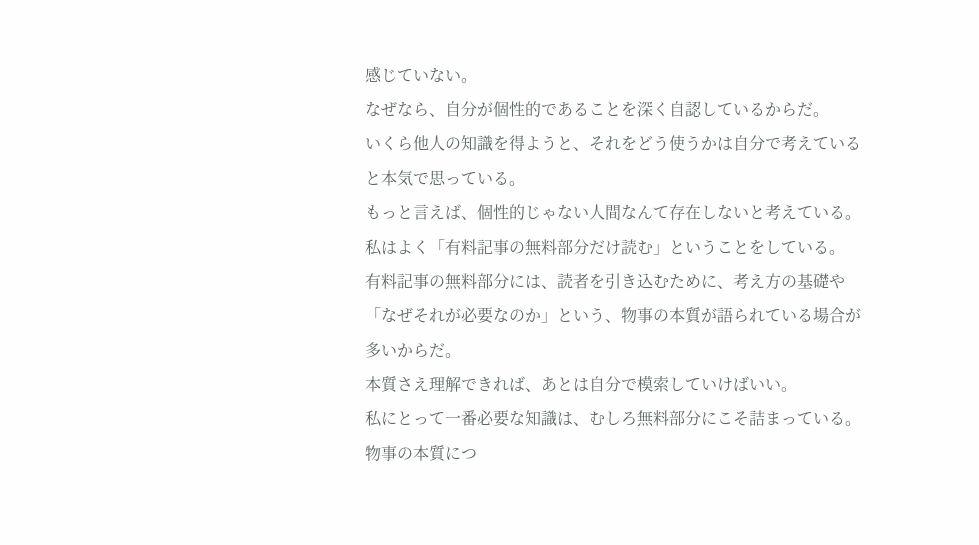感じていない。
なぜなら、自分が個性的であることを深く自認しているからだ。
いくら他人の知識を得ようと、それをどう使うかは自分で考えていると本気で思っている。
もっと言えば、個性的じゃない人間なんて存在しないと考えている。
私はよく「有料記事の無料部分だけ読む」ということをしている。
有料記事の無料部分には、読者を引き込むために、考え方の基礎や「なぜそれが必要なのか」という、物事の本質が語られている場合が多いからだ。
本質さえ理解できれば、あとは自分で模索していけばいい。
私にとって一番必要な知識は、むしろ無料部分にこそ詰まっている。
物事の本質につ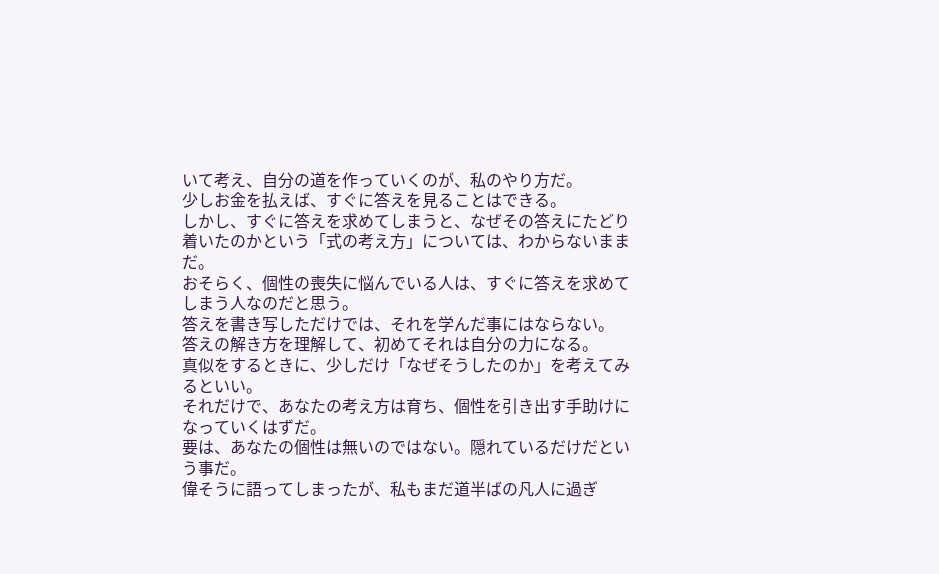いて考え、自分の道を作っていくのが、私のやり方だ。
少しお金を払えば、すぐに答えを見ることはできる。
しかし、すぐに答えを求めてしまうと、なぜその答えにたどり着いたのかという「式の考え方」については、わからないままだ。
おそらく、個性の喪失に悩んでいる人は、すぐに答えを求めてしまう人なのだと思う。
答えを書き写しただけでは、それを学んだ事にはならない。
答えの解き方を理解して、初めてそれは自分の力になる。
真似をするときに、少しだけ「なぜそうしたのか」を考えてみるといい。
それだけで、あなたの考え方は育ち、個性を引き出す手助けになっていくはずだ。
要は、あなたの個性は無いのではない。隠れているだけだという事だ。
偉そうに語ってしまったが、私もまだ道半ばの凡人に過ぎ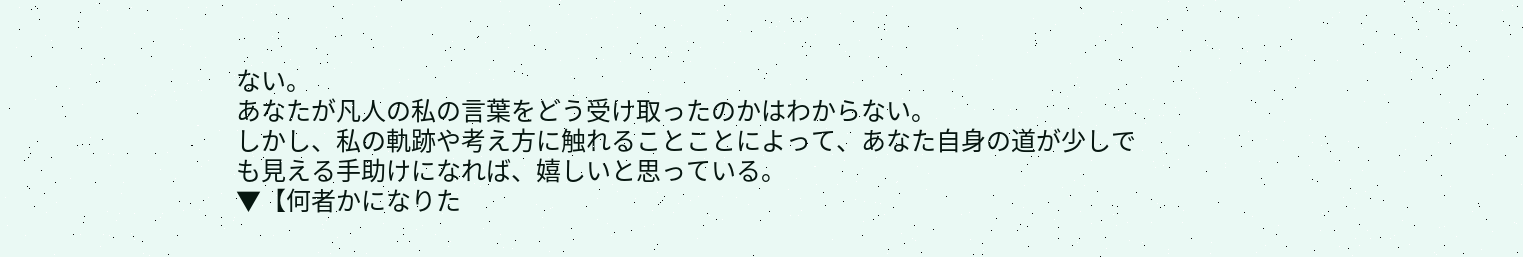ない。
あなたが凡人の私の言葉をどう受け取ったのかはわからない。
しかし、私の軌跡や考え方に触れることことによって、あなた自身の道が少しでも見える手助けになれば、嬉しいと思っている。
▼【何者かになりた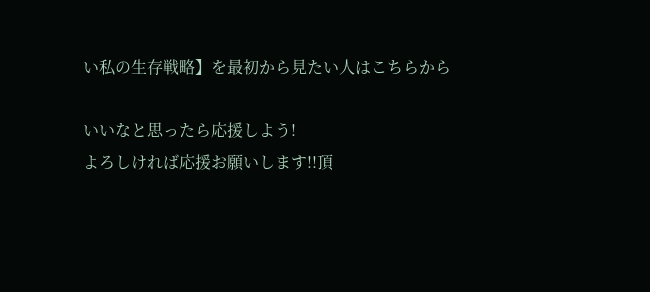い私の生存戦略】を最初から見たい人はこちらから

いいなと思ったら応援しよう!
よろしければ応援お願いします!!頂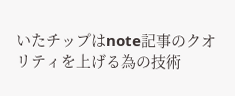いたチップはnote記事のクオリティを上げる為の技術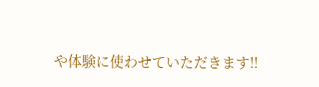や体験に使わせていただきます!!